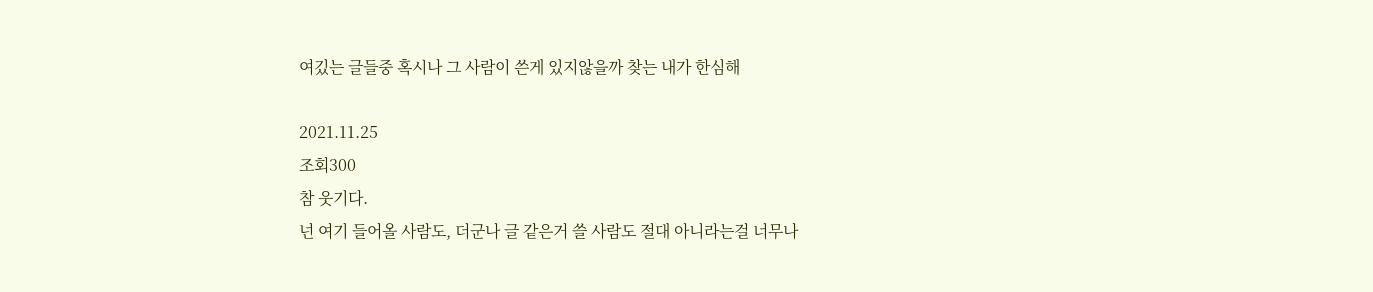여깄는 글들중 혹시나 그 사람이 쓴게 있지않을까 찾는 내가 한심해

2021.11.25
조회300
참 웃기다.
넌 여기 들어올 사람도, 더군나 글 같은거 쓸 사람도 절대 아니라는걸 너무나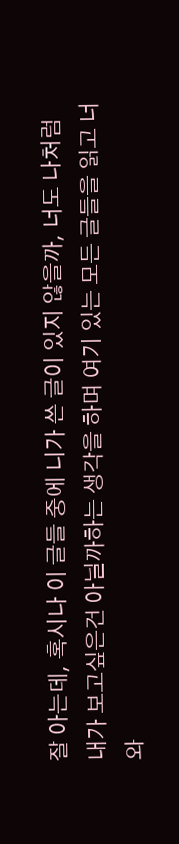잘 아는데, 혹시나 이 글들 중에 니가 쓴 글이 있지 않을까, 너도 나처럼 내가 보고싶은건 아닐까하는 생각을 하며 여기 있는 모든 글들을 읽고 너와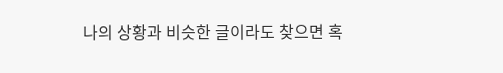나의 상황과 비슷한 글이라도 찾으면 혹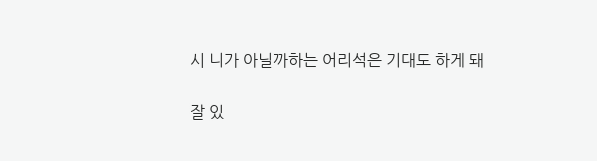시 니가 아닐까하는 어리석은 기대도 하게 돼

잘 있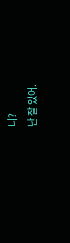니?
난 잘 있어.